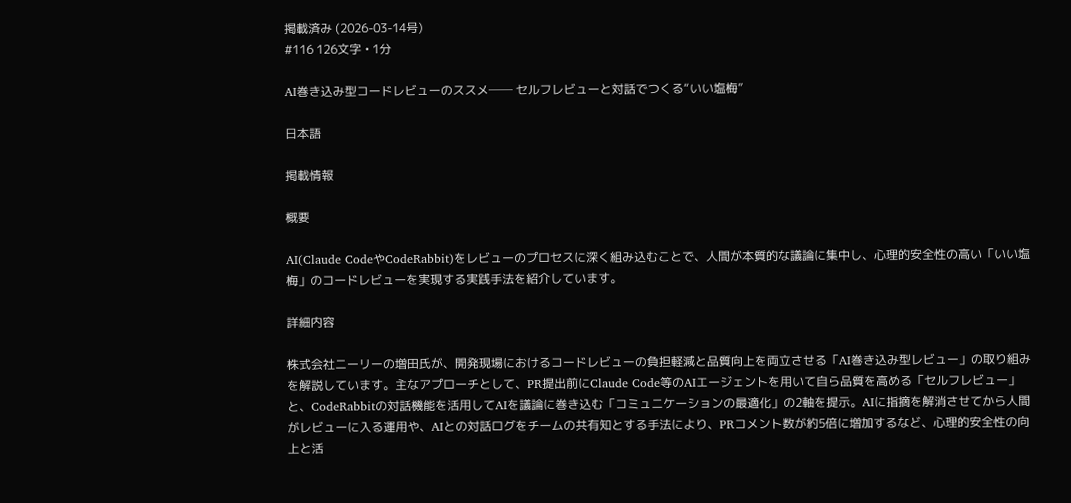掲載済み (2026-03-14号)
#116 126文字 • 1分

AI巻き込み型コードレビューのススメ── セルフレビューと対話でつくる“いい塩梅”

日本語

掲載情報

概要

AI(Claude CodeやCodeRabbit)をレビューのプロセスに深く組み込むことで、人間が本質的な議論に集中し、心理的安全性の高い「いい塩梅」のコードレビューを実現する実践手法を紹介しています。

詳細内容

株式会社ニーリーの増田氏が、開発現場におけるコードレビューの負担軽減と品質向上を両立させる「AI巻き込み型レビュー」の取り組みを解説しています。主なアプローチとして、PR提出前にClaude Code等のAIエージェントを用いて自ら品質を高める「セルフレビュー」と、CodeRabbitの対話機能を活用してAIを議論に巻き込む「コミュニケーションの最適化」の2軸を提示。AIに指摘を解消させてから人間がレビューに入る運用や、AIとの対話ログをチームの共有知とする手法により、PRコメント数が約5倍に増加するなど、心理的安全性の向上と活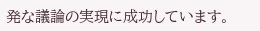発な議論の実現に成功しています。